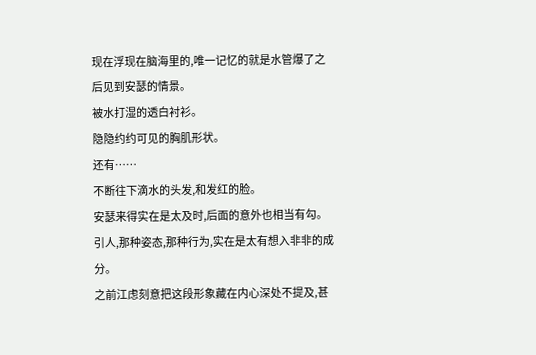现在浮现在脑海里的,唯一记忆的就是水管爆了之后见到安瑟的情景。
被水打湿的透白衬衫。
隐隐约约可见的胸肌形状。
还有……
不断往下滴水的头发,和发红的脸。
安瑟来得实在是太及时,后面的意外也相当有勾。引人,那种姿态,那种行为,实在是太有想入非非的成分。
之前江虑刻意把这段形象藏在内心深处不提及,甚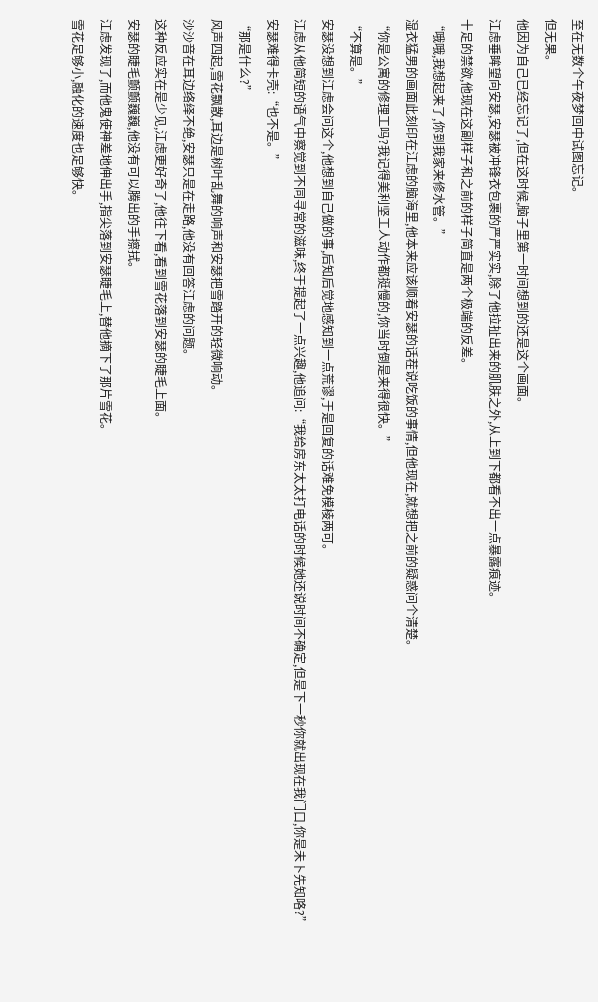至在无数个午夜梦回中试图忘记。
但无果。
他因为自己已经忘记了,但在这时候,脑子里第一时间想到的还是这个画面。
江虑垂眸望向安瑟,安瑟被冲锋衣包裹的严严实实,除了他拉扯出来的肌肤之外,从上到下都看不出一点暴露痕迹。
十足的禁欲,他现在这副样子和之前的样子简直是两个极端的反差。
“哦哦,我想起来了,你到我家来修水管。”
湿衣猛男的画面此刻印在江虑的脑海里,他本来应该顺着安瑟的话茬说吃饭的事情,但他现在,就想把之前的疑惑问个清楚。
“你是公寓的修理工吗?我记得美利坚工人动作都挺慢的,你当时倒是来得很快。”
“不算是。”
安瑟没想到江虑会问这个,他想到自己做的事,后知后觉地感知到一点荒谬,于是回复的话难免模棱两可。
江虑从他简短的语气中察觉到不同寻常的滋味,终于提起了一点兴趣,他追问:“我给房东太太打电话的时候她还说时间不确定,但是下一秒你就出现在我门口,你是未卜先知咯?”
安瑟难得卡壳:“也不是。”
“那是什么?”
风声四起,雪花飘散,耳边是树叶乱舞的响声和安瑟把雪踏开的轻微响动。
沙沙音在耳边络绎不绝,安瑟只是在走路,他没有回答江虑的问题。
这种反应实在是少见,江虑更好奇了,他往下看,看到雪花落到安瑟的睫毛上面。
安瑟的睫毛颤颤巍巍,他没有可以腾出的手擦拭。
江虑发现了,而他鬼使神差地伸出手,指尖落到安瑟睫毛上,替他摘下了那片雪花。
雪花足够小,融化的速度也足够快。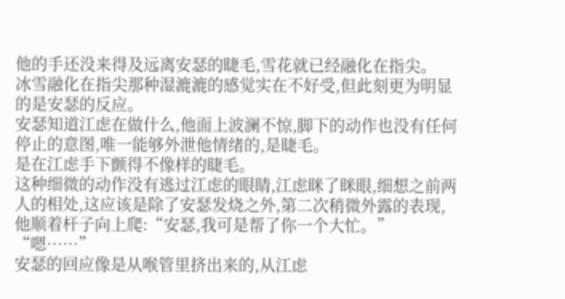他的手还没来得及远离安瑟的睫毛,雪花就已经融化在指尖。
冰雪融化在指尖那种湿漉漉的感觉实在不好受,但此刻更为明显的是安瑟的反应。
安瑟知道江虑在做什么,他面上波澜不惊,脚下的动作也没有任何停止的意图,唯一能够外泄他情绪的,是睫毛。
是在江虑手下颤得不像样的睫毛。
这种细微的动作没有逃过江虑的眼睛,江虑眯了眯眼,细想之前两人的相处,这应该是除了安瑟发烧之外,第二次稍微外露的表现,他顺着杆子向上爬:“安瑟,我可是帮了你一个大忙。”
“嗯……”
安瑟的回应像是从喉管里挤出来的,从江虑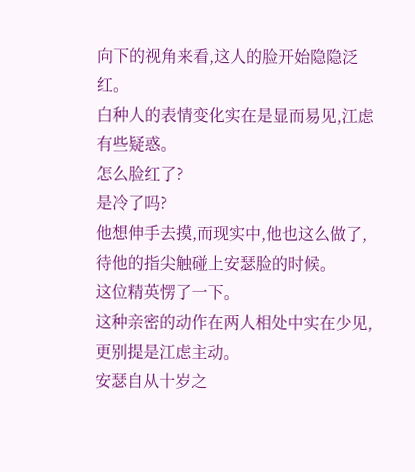向下的视角来看,这人的脸开始隐隐泛红。
白种人的表情变化实在是显而易见,江虑有些疑惑。
怎么脸红了?
是冷了吗?
他想伸手去摸,而现实中,他也这么做了,待他的指尖触碰上安瑟脸的时候。
这位精英愣了一下。
这种亲密的动作在两人相处中实在少见,更别提是江虑主动。
安瑟自从十岁之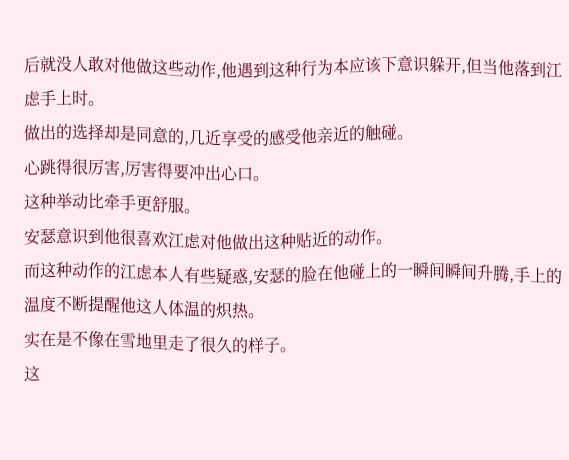后就没人敢对他做这些动作,他遇到这种行为本应该下意识躲开,但当他落到江虑手上时。
做出的选择却是同意的,几近享受的感受他亲近的触碰。
心跳得很厉害,厉害得要冲出心口。
这种举动比牵手更舒服。
安瑟意识到他很喜欢江虑对他做出这种贴近的动作。
而这种动作的江虑本人有些疑惑,安瑟的脸在他碰上的一瞬间瞬间升腾,手上的温度不断提醒他这人体温的炽热。
实在是不像在雪地里走了很久的样子。
这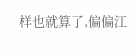样也就算了,偏偏江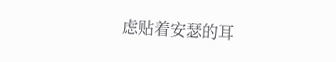虑贴着安瑟的耳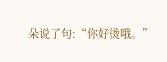朵说了句:“你好烫哦。”